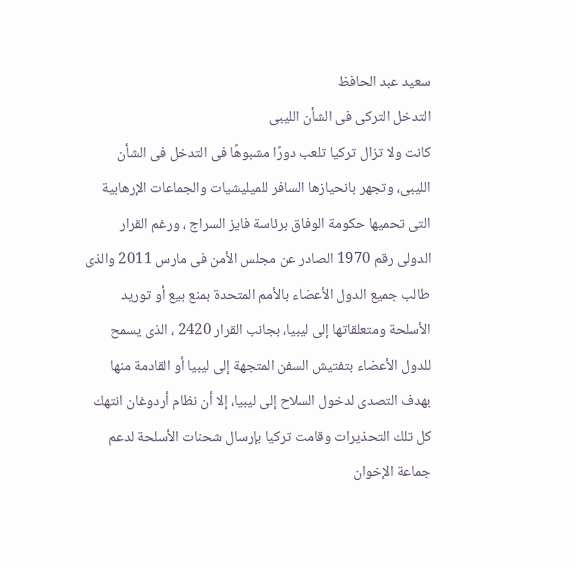سعيد عبد الحافظ
التدخل التركى فى الشأن الليبى
كانت ولا تزال تركيا تلعب دورًا مشبوهًا فى التدخل فى الشأن الليبى، وتجهر بانحيازها السافر للميليشيات والجماعات الإرهابية التى تحميها حكومة الوفاق برئاسة فايز السراج ، ورغم القرار الدولى رقم 1970 الصادر عن مجلس الأمن فى مارس 2011 والذى طالب جميع الدول الأعضاء بالأمم المتحدة بمنع بيع أو توريد الأسلحة ومتعلقاتها إلى ليبيا، بجانب القرار 2420 ، الذى يسمح للدول الأعضاء بتفتيش السفن المتجهة إلى ليبيا أو القادمة منها بهدف التصدى لدخول السلاح إلى ليبيا، إلا أن نظام أردوغان انتهك كل تلك التحذيرات وقامت تركيا بإرسال شحنات الأسلحة لدعم جماعة الإخوان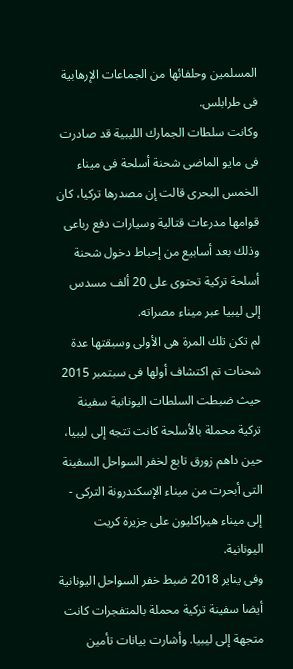المسلمين وحلفائها من الجماعات الإرهابية فى طرابلس.
وكانت سلطات الجمارك الليبية قد صادرت فى مايو الماضى شحنة أسلحة فى ميناء الخمس البحرى قالت إن مصدرها تركيا، كان قوامها مدرعات قتالية وسيارات دفع رباعى وذلك بعد أسابيع من إحباط دخول شحنة أسلحة تركية تحتوى على 20 ألف مسدس إلى ليبيا عبر ميناء مصراته.
لم تكن تلك المرة هى الأولى وسبقتها عدة شحنات تم اكتشاف أولها فى سبتمبر 2015 حيث ضبطت السلطات اليونانية سفينة تركية محملة بالأسلحة كانت تتجه إلى ليبيا، حين داهم زورق تابع لخفر السواحل السفينة التى أبحرت من ميناء الإسكندرونة التركى - إلى ميناء هيراكليون على جزيرة كريت اليونانية.
وفى يناير 2018 ضبط خفر السواحل اليونانية أيضا سفينة تركية محملة بالمتفجرات كانت متجهة إلى ليبيا. وأشارت بيانات تأمين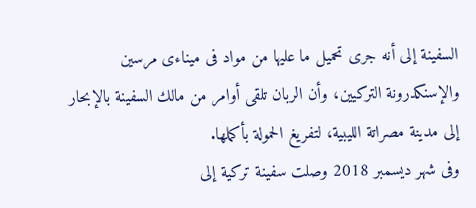السفينة إلى أنه جرى تحميل ما عليها من مواد فى ميناءى مرسين والإسنكدرونة التركيين، وأن الربان تلقى أوامر من مالك السفينة بالإبحار إلى مدينة مصراتة الليبية، لتفريغ الحمولة بأكملها.
وفى شهر ديسمبر 2018 وصلت سفينة تركية إلى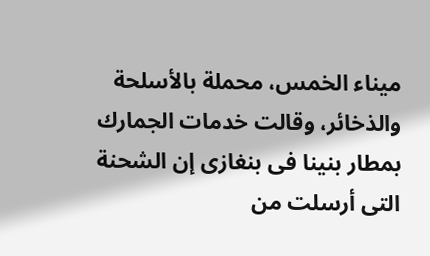ميناء الخمس، محملة بالأسلحة والذخائر، وقالت خدمات الجمارك بمطار بنينا فى بنغازى إن الشحنة التى أرسلت من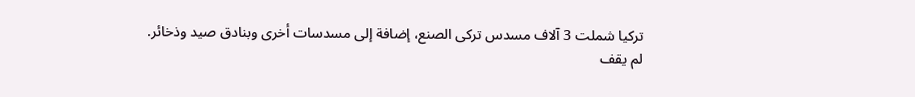تركيا شملت 3 آلاف مسدس تركى الصنع، إضافة إلى مسدسات أخرى وبنادق صيد وذخائر.
لم يقف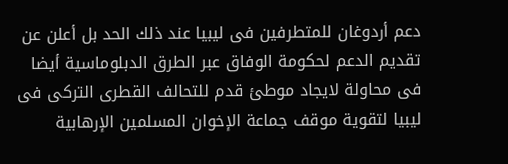دعم أردوغان للمتطرفين فى ليبيا عند ذلك الحد بل أعلن عن تقديم الدعم لحكومة الوفاق عبر الطرق الدبلوماسية أيضا فى محاولة لايجاد موطئ قدم للتحالف القطرى التركى فى ليبيا لتقوية موقف جماعة الإخوان المسلمين الإرهابية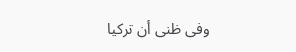وفى ظنى أن تركيا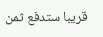قريبا ستدفع ثمن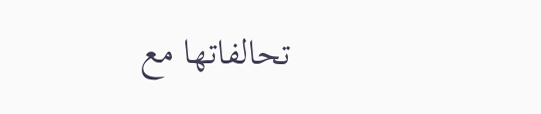تحالفاتها مع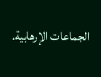الجماعات الإرهابية.